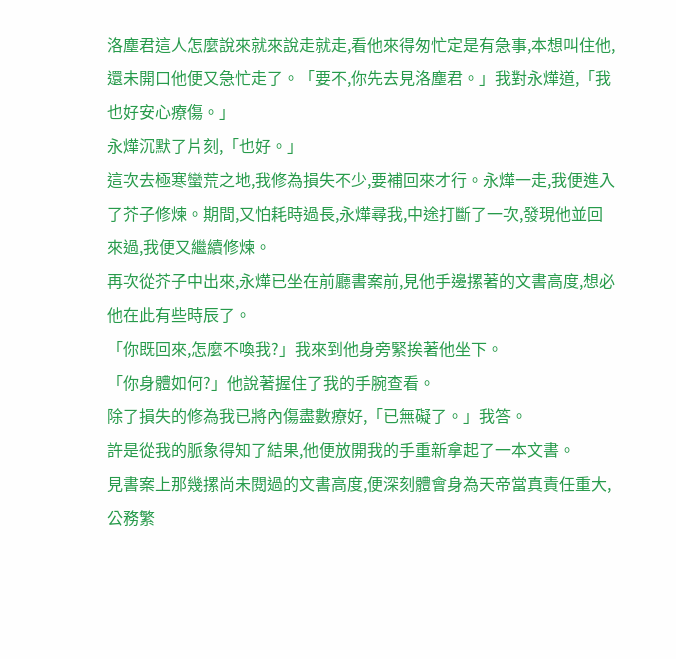洛塵君這人怎麼說來就來說走就走,看他來得匆忙定是有急事,本想叫住他,還未開口他便又急忙走了。「要不,你先去見洛塵君。」我對永燁道,「我也好安心療傷。」
永燁沉默了片刻,「也好。」
這次去極寒蠻荒之地,我修為損失不少,要補回來才行。永燁一走,我便進入了芥子修煉。期間,又怕耗時過長,永燁尋我,中途打斷了一次,發現他並回來過,我便又繼續修煉。
再次從芥子中出來,永燁已坐在前廳書案前,見他手邊摞著的文書高度,想必他在此有些時辰了。
「你既回來,怎麼不喚我?」我來到他身旁緊挨著他坐下。
「你身體如何?」他說著握住了我的手腕查看。
除了損失的修為我已將內傷盡數療好,「已無礙了。」我答。
許是從我的脈象得知了結果,他便放開我的手重新拿起了一本文書。
見書案上那幾摞尚未閱過的文書高度,便深刻體會身為天帝當真責任重大,公務繁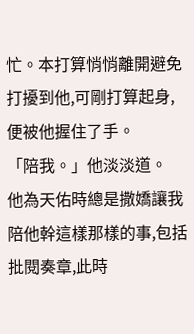忙。本打算悄悄離開避免打擾到他,可剛打算起身,便被他握住了手。
「陪我。」他淡淡道。
他為天佑時總是撒嬌讓我陪他幹這樣那樣的事,包括批閱奏章,此時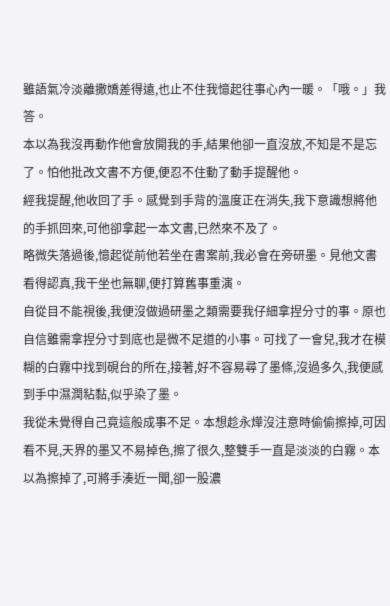雖語氣冷淡離撒嬌差得遠,也止不住我憶起往事心內一暖。「哦。」我答。
本以為我沒再動作他會放開我的手,結果他卻一直沒放,不知是不是忘了。怕他批改文書不方便,便忍不住動了動手提醒他。
經我提醒,他收回了手。感覺到手背的溫度正在消失,我下意識想將他的手抓回來,可他卻拿起一本文書,已然來不及了。
略微失落過後,憶起從前他若坐在書案前,我必會在旁研墨。見他文書看得認真,我干坐也無聊,便打算舊事重演。
自從目不能視後,我便沒做過研墨之類需要我仔細拿捏分寸的事。原也自信雖需拿捏分寸到底也是微不足道的小事。可找了一會兒,我才在模糊的白霧中找到硯台的所在,接著,好不容易尋了墨條,沒過多久,我便感到手中濕潤粘黏,似乎染了墨。
我從未覺得自己竟這般成事不足。本想趁永燁沒注意時偷偷擦掉,可因看不見,天界的墨又不易掉色,擦了很久,整雙手一直是淡淡的白霧。本以為擦掉了,可將手湊近一聞,卻一股濃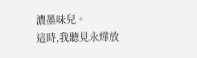濃墨味兒。
這時,我聽見永燁放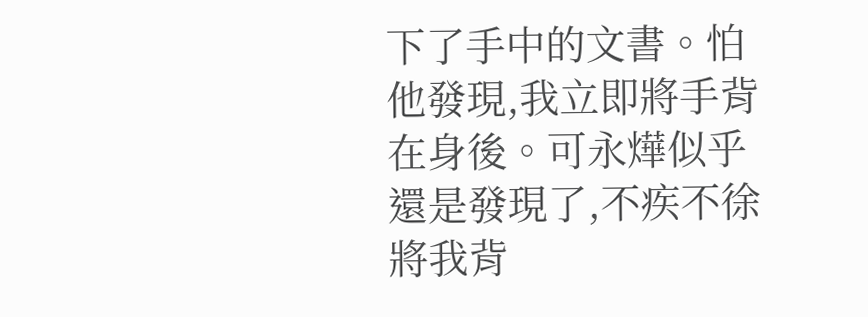下了手中的文書。怕他發現,我立即將手背在身後。可永燁似乎還是發現了,不疾不徐將我背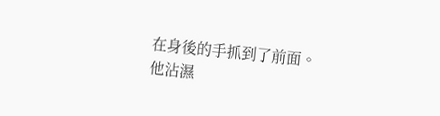在身後的手抓到了前面。
他沾濕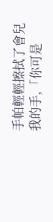手帕輕輕擦拭了會兒我的手,「你可是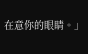在意你的眼睛。」